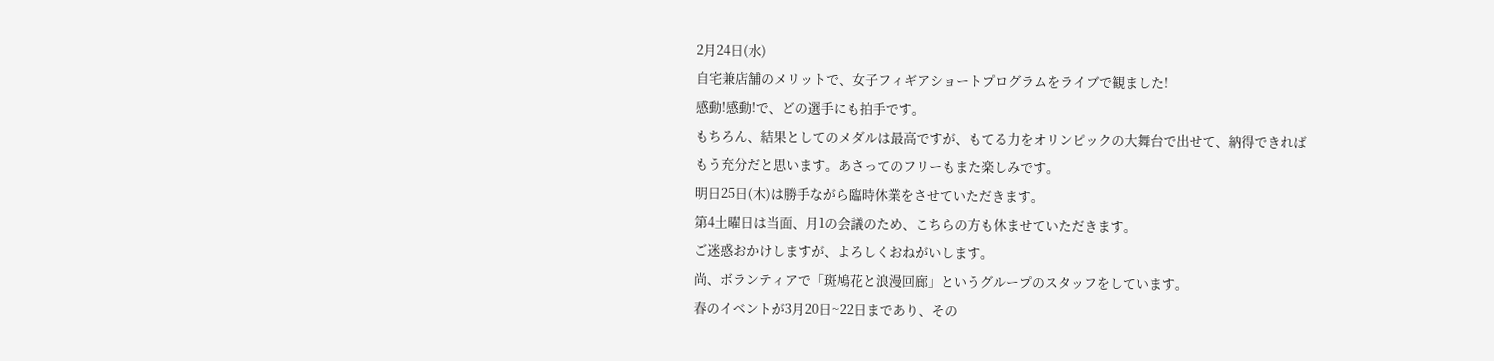2月24日(水)
自宅兼店舗のメリットで、女子フィギアショートプログラムをライブで観ました!
感動!感動!で、どの選手にも拍手です。
もちろん、結果としてのメダルは最高ですが、もてる力をオリンピックの大舞台で出せて、納得できればもう充分だと思います。あさってのフリーもまた楽しみです。
明日25日(木)は勝手ながら臨時休業をさせていただきます。
第4土曜日は当面、月1の会議のため、こちらの方も休ませていただきます。
ご迷惑おかけしますが、よろしくおねがいします。
尚、ボランティアで「斑鳩花と浪漫回廊」というグループのスタッフをしています。
春のイベントが3月20日~22日まであり、その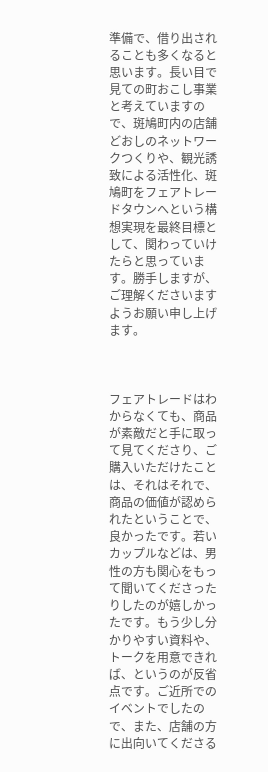準備で、借り出されることも多くなると思います。長い目で見ての町おこし事業と考えていますので、斑鳩町内の店舗どおしのネットワークつくりや、観光誘致による活性化、斑鳩町をフェアトレードタウンへという構想実現を最終目標として、関わっていけたらと思っています。勝手しますが、ご理解くださいますようお願い申し上げます。



フェアトレードはわからなくても、商品が素敵だと手に取って見てくださり、ご購入いただけたことは、それはそれで、商品の価値が認められたということで、良かったです。若いカップルなどは、男性の方も関心をもって聞いてくださったりしたのが嬉しかったです。もう少し分かりやすい資料や、トークを用意できれば、というのが反省点です。ご近所でのイベントでしたので、また、店舗の方に出向いてくださる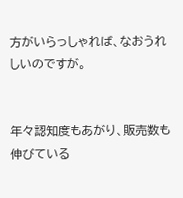方がいらっしゃれば、なおうれしいのですが。


年々認知度もあがり、販売数も伸びている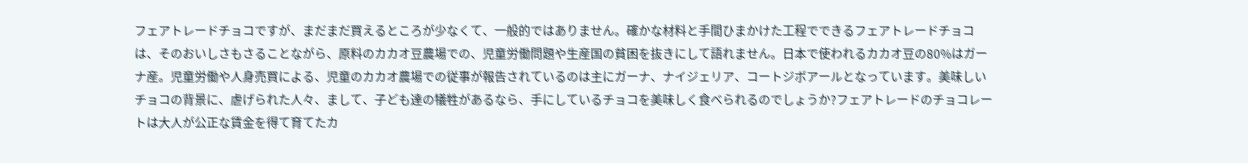フェアトレードチョコですが、まだまだ買えるところが少なくて、一般的ではありません。確かな材料と手間ひまかけた工程でできるフェアトレードチョコは、そのおいしさもさることながら、原料のカカオ豆農場での、児童労働問題や生産国の貧困を抜きにして語れません。日本で使われるカカオ豆の80%はガーナ産。児童労働や人身売買による、児童のカカオ農場での従事が報告されているのは主にガーナ、ナイジェリア、コートジボアールとなっています。美味しいチョコの背景に、虐げられた人々、まして、子ども達の犠牲があるなら、手にしているチョコを美味しく食べられるのでしょうか?フェアトレードのチョコレートは大人が公正な賃金を得て育てたカ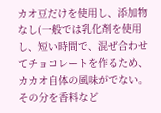カオ豆だけを使用し、添加物なし(一般では乳化剤を使用し、短い時間で、混ぜ合わせてチョコレートを作るため、カカオ自体の風味がでない。その分を香料など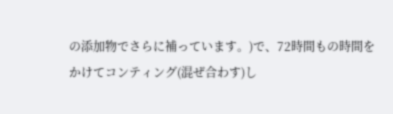の添加物でさらに補っています。)で、72時間もの時間をかけてコンティング(混ぜ合わす)し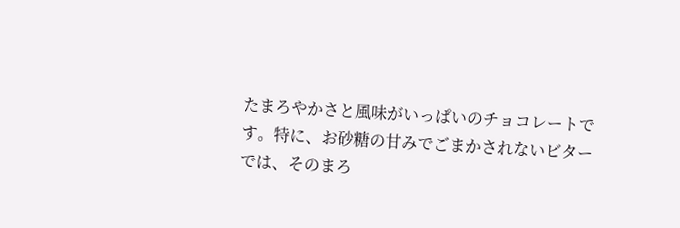たまろやかさと風味がいっぱいのチョコレートです。特に、お砂糖の甘みでごまかされないビターでは、そのまろ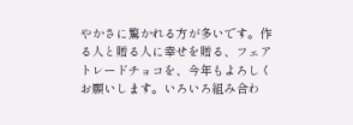やかさに驚かれる方が多いです。作る人と贈る人に幸せを贈る、フェアトレードチョコを、今年もよろしくお願いします。いろいろ組み合わ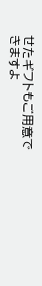せたギフトもご用意できますよ